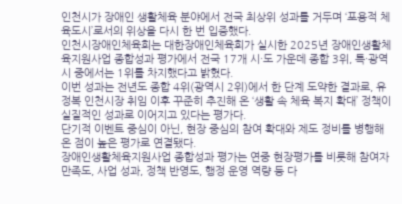인천시가 장애인 생활체육 분야에서 전국 최상위 성과를 거두며 ‘포용적 체육도시’로서의 위상을 다시 한 번 입증했다.
인천시장애인체육회는 대한장애인체육회가 실시한 2025년 장애인생활체육지원사업 종합성과 평가에서 전국 17개 시·도 가운데 종합 3위, 특·광역시 중에서는 1위를 차지했다고 밝혔다.
이번 성과는 전년도 종합 4위(광역시 2위)에서 한 단계 도약한 결과로, 유정복 인천시장 취임 이후 꾸준히 추진해 온 ‘생활 속 체육 복지 확대’ 정책이 실질적인 성과로 이어지고 있다는 평가다.
단기적 이벤트 중심이 아닌, 현장 중심의 참여 확대와 제도 정비를 병행해 온 점이 높은 평가로 연결됐다.
장애인생활체육지원사업 종합성과 평가는 연중 현장평가를 비롯해 참여자 만족도, 사업 성과, 정책 반영도, 행정 운영 역량 등 다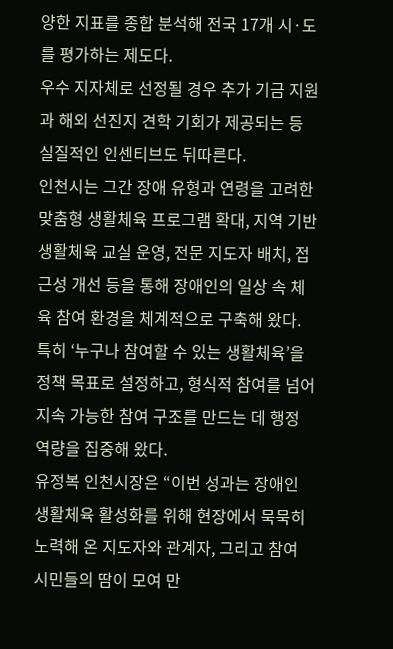양한 지표를 종합 분석해 전국 17개 시·도를 평가하는 제도다.
우수 지자체로 선정될 경우 추가 기금 지원과 해외 선진지 견학 기회가 제공되는 등 실질적인 인센티브도 뒤따른다.
인천시는 그간 장애 유형과 연령을 고려한 맞춤형 생활체육 프로그램 확대, 지역 기반 생활체육 교실 운영, 전문 지도자 배치, 접근성 개선 등을 통해 장애인의 일상 속 체육 참여 환경을 체계적으로 구축해 왔다.
특히 ‘누구나 참여할 수 있는 생활체육’을 정책 목표로 설정하고, 형식적 참여를 넘어 지속 가능한 참여 구조를 만드는 데 행정 역량을 집중해 왔다.
유정복 인천시장은 “이번 성과는 장애인 생활체육 활성화를 위해 현장에서 묵묵히 노력해 온 지도자와 관계자, 그리고 참여 시민들의 땀이 모여 만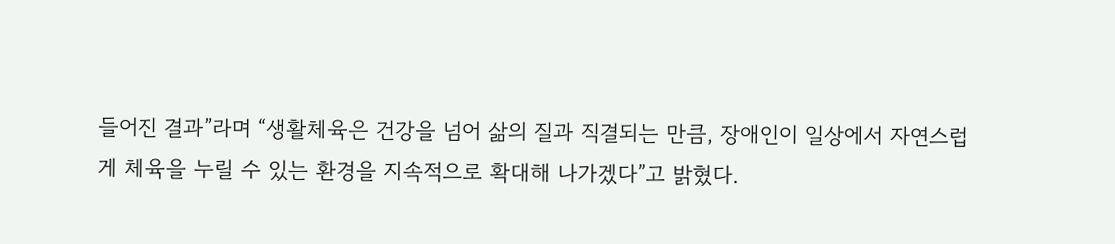들어진 결과”라며 “생활체육은 건강을 넘어 삶의 질과 직결되는 만큼, 장애인이 일상에서 자연스럽게 체육을 누릴 수 있는 환경을 지속적으로 확대해 나가겠다”고 밝혔다.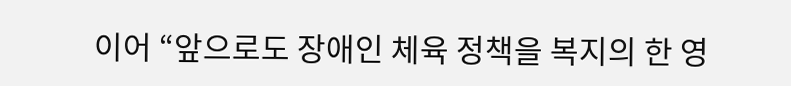이어 “앞으로도 장애인 체육 정책을 복지의 한 영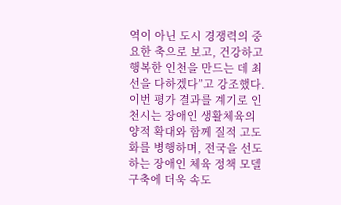역이 아닌 도시 경쟁력의 중요한 축으로 보고, 건강하고 행복한 인천을 만드는 데 최선을 다하겠다”고 강조했다.
이번 평가 결과를 계기로 인천시는 장애인 생활체육의 양적 확대와 함께 질적 고도화를 병행하며, 전국을 선도하는 장애인 체육 정책 모델 구축에 더욱 속도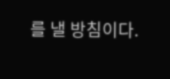를 낼 방침이다.